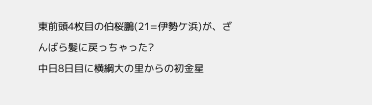東前頭4枚目の伯桜鵬(21=伊勢ケ浜)が、ざんばら髪に戻っちゃった?
中日8日目に横綱大の里からの初金星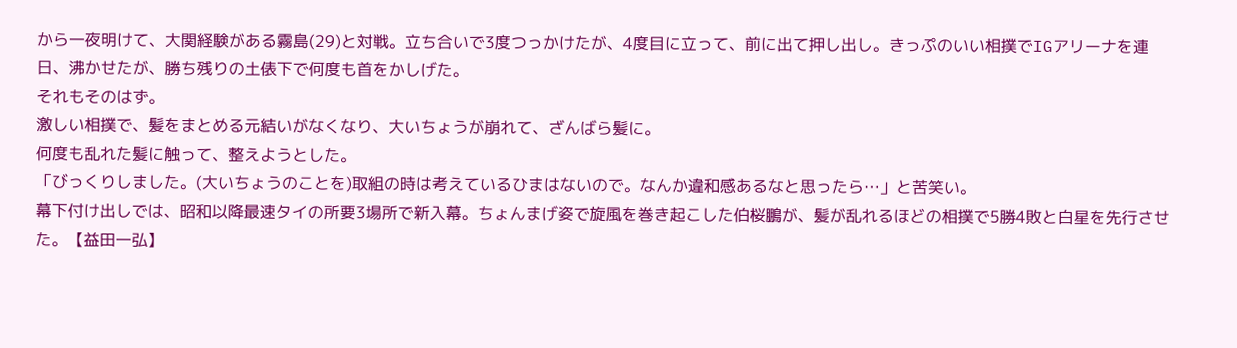から一夜明けて、大関経験がある霧島(29)と対戦。立ち合いで3度つっかけたが、4度目に立って、前に出て押し出し。きっぷのいい相撲でIGアリーナを連日、沸かせたが、勝ち残りの土俵下で何度も首をかしげた。
それもそのはず。
激しい相撲で、髪をまとめる元結いがなくなり、大いちょうが崩れて、ざんばら髪に。
何度も乱れた髪に触って、整えようとした。
「びっくりしました。(大いちょうのことを)取組の時は考えているひまはないので。なんか違和感あるなと思ったら…」と苦笑い。
幕下付け出しでは、昭和以降最速タイの所要3場所で新入幕。ちょんまげ姿で旋風を巻き起こした伯桜鵬が、髪が乱れるほどの相撲で5勝4敗と白星を先行させた。【益田一弘】